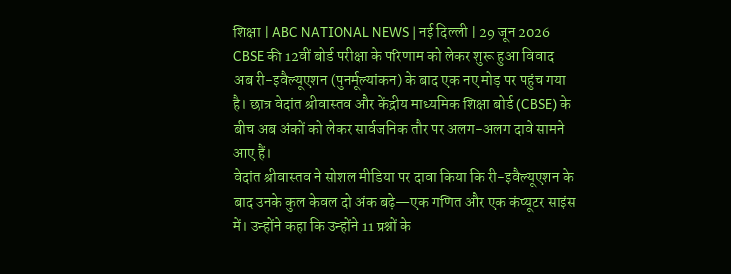शिक्षा | ABC NATIONAL NEWS | नई दिल्ली | 29 जून 2026
CBSE की 12वीं बोर्ड परीक्षा के परिणाम को लेकर शुरू हुआ विवाद अब री-इवैल्यूएशन (पुनर्मूल्यांकन) के बाद एक नए मोड़ पर पहुंच गया है। छात्र वेदांत श्रीवास्तव और केंद्रीय माध्यमिक शिक्षा बोर्ड (CBSE) के बीच अब अंकों को लेकर सार्वजनिक तौर पर अलग-अलग दावे सामने आए हैं।
वेदांत श्रीवास्तव ने सोशल मीडिया पर दावा किया कि री-इवैल्यूएशन के बाद उनके कुल केवल दो अंक बढ़े—एक गणित और एक कंप्यूटर साइंस में। उन्होंने कहा कि उन्होंने 11 प्रश्नों के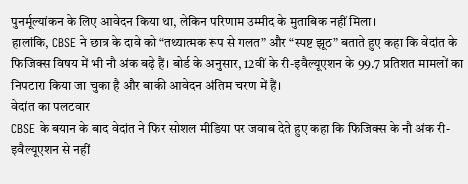पुनर्मूल्यांकन के लिए आवेदन किया था, लेकिन परिणाम उम्मीद के मुताबिक नहीं मिला।
हालांकि, CBSE ने छात्र के दावे को “तथ्यात्मक रूप से गलत” और “स्पष्ट झूठ” बताते हुए कहा कि वेदांत के फिजिक्स विषय में भी नौ अंक बढ़े हैं। बोर्ड के अनुसार, 12वीं के री-इवैल्यूएशन के 99.7 प्रतिशत मामलों का निपटारा किया जा चुका है और बाकी आवेदन अंतिम चरण में हैं।
वेदांत का पलटवार
CBSE के बयान के बाद वेदांत ने फिर सोशल मीडिया पर जवाब देते हुए कहा कि फिजिक्स के नौ अंक री-इवैल्यूएशन से नहीं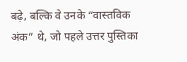बढ़े, बल्कि वे उनके “वास्तविक अंक” थे, जो पहले उत्तर पुस्तिका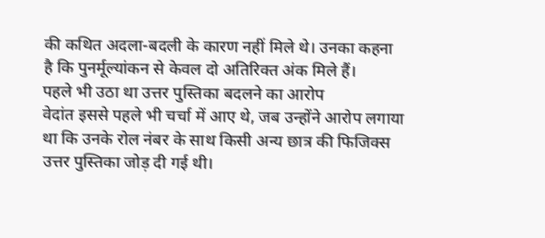की कथित अदला-बदली के कारण नहीं मिले थे। उनका कहना है कि पुनर्मूल्यांकन से केवल दो अतिरिक्त अंक मिले हैं।
पहले भी उठा था उत्तर पुस्तिका बदलने का आरोप
वेदांत इससे पहले भी चर्चा में आए थे, जब उन्होंने आरोप लगाया था कि उनके रोल नंबर के साथ किसी अन्य छात्र की फिजिक्स उत्तर पुस्तिका जोड़ दी गई थी।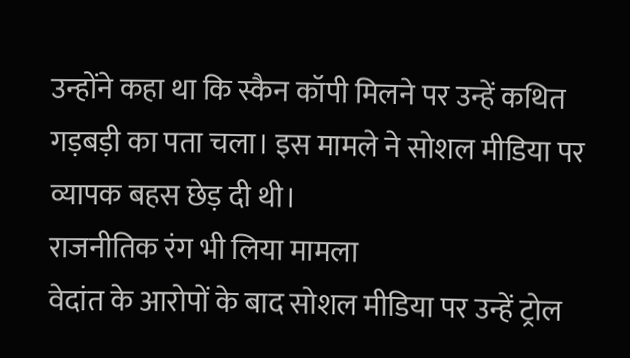उन्होंने कहा था कि स्कैन कॉपी मिलने पर उन्हें कथित गड़बड़ी का पता चला। इस मामले ने सोशल मीडिया पर व्यापक बहस छेड़ दी थी।
राजनीतिक रंग भी लिया मामला
वेदांत के आरोपों के बाद सोशल मीडिया पर उन्हें ट्रोल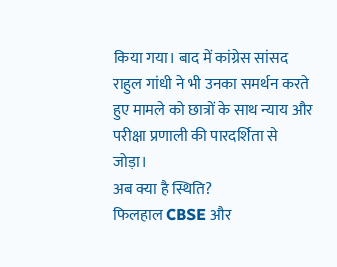किया गया। बाद में कांग्रेस सांसद राहुल गांधी ने भी उनका समर्थन करते हुए मामले को छात्रों के साथ न्याय और परीक्षा प्रणाली की पारदर्शिता से जोड़ा।
अब क्या है स्थिति?
फिलहाल CBSE और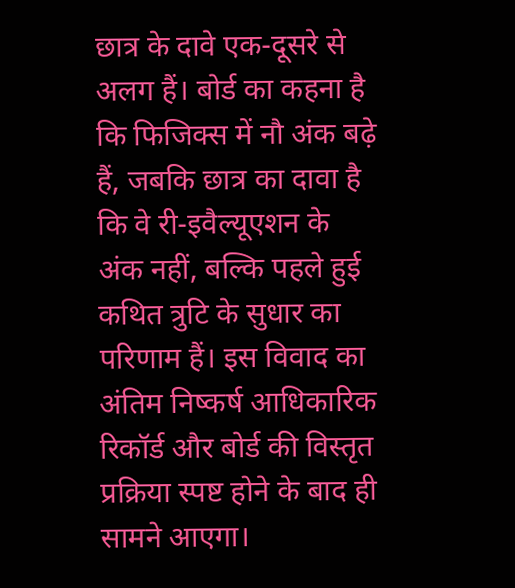छात्र के दावे एक-दूसरे से अलग हैं। बोर्ड का कहना है कि फिजिक्स में नौ अंक बढ़े हैं, जबकि छात्र का दावा है कि वे री-इवैल्यूएशन के अंक नहीं, बल्कि पहले हुई कथित त्रुटि के सुधार का परिणाम हैं। इस विवाद का अंतिम निष्कर्ष आधिकारिक रिकॉर्ड और बोर्ड की विस्तृत प्रक्रिया स्पष्ट होने के बाद ही सामने आएगा।